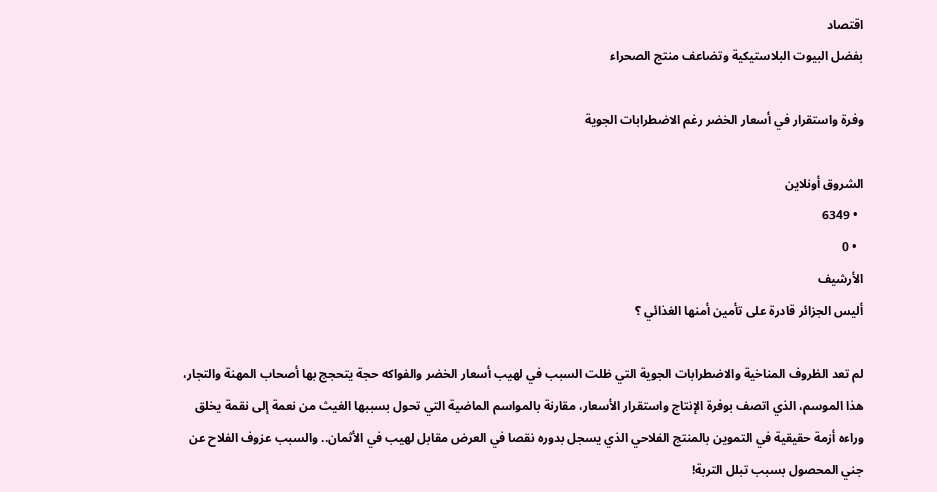اقتصاد
بفضل البيوت البلاستيكية وتضاعف منتج الصحراء

وفرة واستقرار في أسعار الخضر رغم الاضطرابات الجوية

الشروق أونلاين
  • 6349
  • 0
الأرشيف
أليس الجزائر قادرة على تأمين أمنها الغذائي ؟

لم تعد الظروف المناخية والاضطرابات الجوية التي ظلت السبب في لهيب أسعار الخضر والفواكه حجة يتحجج بها أصحاب المهنة والتجار، هذا الموسم، الذي اتصف بوفرة الإنتاج واستقرار الأسعار، مقارنة بالمواسم الماضية التي تحول بسببها الغيث من نعمة إلى نقمة يخلق وراءه أزمة حقيقية في التموين بالمنتج الفلاحي الذي يسجل بدوره نقصا في العرض مقابل لهيب في الأثمان.. والسبب عزوف الفلاح عن جني المحصول بسبب تبلل التربة!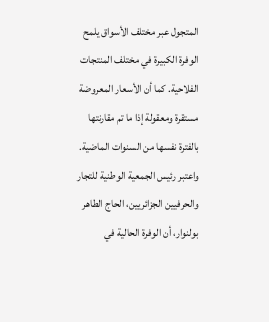المتجول عبر مختلف الأسواق يلمح الوفرة الكبيرة في مختلف المنتجات الفلاحية. كما أن الأسعار المعروضة مستقرة ومعقولة إذا ما تم مقارنتها بالفترة نفسها من السنوات الماضية. واعتبر رئيس الجمعية الوطنية للتجار والحرفيين الجزائريين، الحاج الطاهر بولنوار، أن الوفرة الحالية في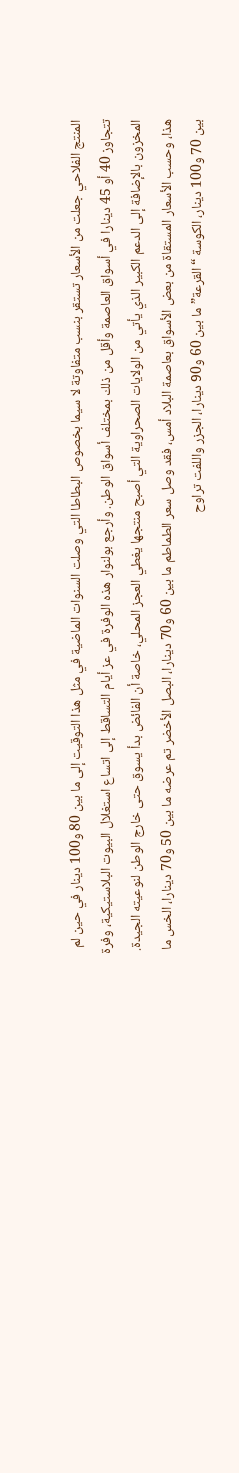المنتج الفلاحي جعلت من الأسعار تستقر بنسب متفاوتة لا سيما بخصوص البطاطا التي وصلت السنوات الماضية في مثل هذا التوقيت إلى ما بين 80 و100 دينار في حين لم تتجاوز 40 أو 45 دينارا في أسواق العاصمة وأقل من ذلك بمختلف أسواق الوطن. وأرجع بولنوار هذه الوفرة في عز أيام التساقط إلى اتساع استغلال البيوت البلاستيكية، وفرة المخزون بالإضافة إلى الدعم الكبير الذي يأتي من الولايات الصحراوية التي أصبح منتجها يغطي العجز المحلي، خاصة أن الفائض بدأ يسوق حتى خارج الوطن لنوعيته الجيدة. هذا، وحسب الأسعار المستقاة من بعض الأسواق بعاصمة البلاد أمس، فقد وصل سعر الطماطم ما بين 60 و70 دينارا، البصل الأخضر تم عرضه ما بين 50 و70 دينارا، الخس ما بين 70 و100 دينار، الكوسة “القرعة” ما بين 60 و90 دينارا، الجزر واللفت تراوح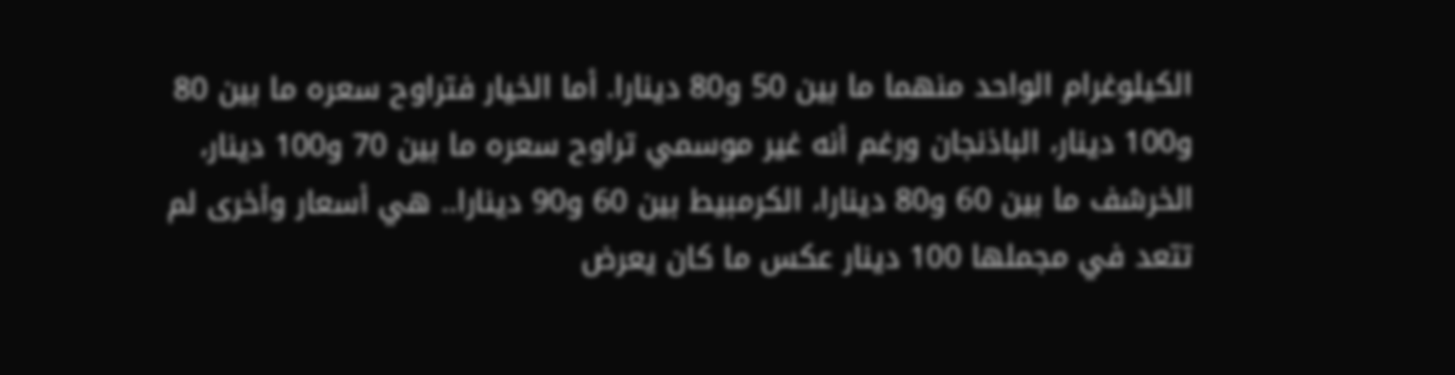الكيلوغرام الواحد منهما ما بين 50 و80 دينارا. أما الخيار فتراوح سعره ما بين 80 و100 دينار، الباذنجان ورغم أنه غير موسمي تراوح سعره ما بين 70 و100 دينار، الخرشف ما بين 60 و80 دينارا، الكرمبيط بين 60 و90 دينارا.. هي أسعار وأخرى لم تتعد في مجملها 100 دينار عكس ما كان يعرض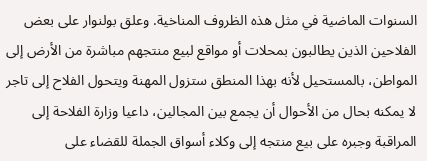السنوات الماضية في مثل هذه الظروف المناخية. وعلق بولنوار على بعض الفلاحين الذين يطالبون بمحلات أو مواقع لبيع منتجهم مباشرة من الأرض إلى المواطن، بالمستحيل لأنه بهذا المنطق ستزول المهنة ويتحول الفلاح إلى تاجر لا يمكنه بحال من الأحوال أن يجمع بين المجالين، داعيا وزارة الفلاحة إلى المراقبة وجبره على بيع منتجه إلى وكلاء أسواق الجملة للقضاء على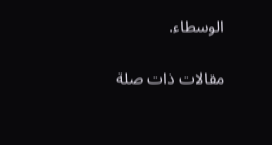الوسطاء.

مقالات ذات صلة